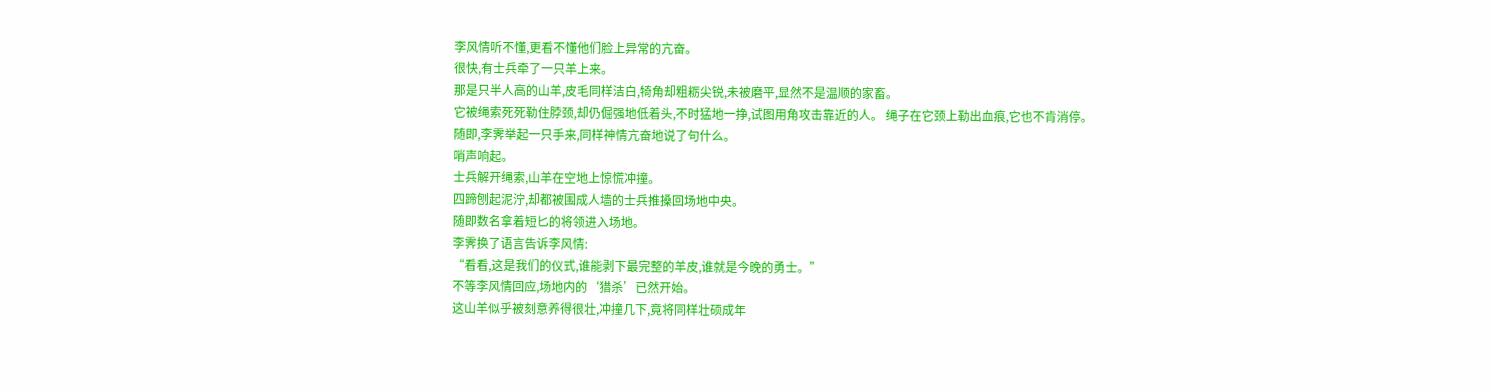李风情听不懂,更看不懂他们脸上异常的亢奋。
很快,有士兵牵了一只羊上来。
那是只半人高的山羊,皮毛同样洁白,犄角却粗粝尖锐,未被磨平,显然不是温顺的家畜。
它被绳索死死勒住脖颈,却仍倔强地低着头,不时猛地一挣,试图用角攻击靠近的人。 绳子在它颈上勒出血痕,它也不肯消停。
随即,李霁举起一只手来,同样神情亢奋地说了句什么。
哨声响起。
士兵解开绳索,山羊在空地上惊慌冲撞。
四蹄刨起泥泞,却都被围成人墙的士兵推搡回场地中央。
随即数名拿着短匕的将领进入场地。
李霁换了语言告诉李风情:
“看看,这是我们的仪式,谁能剥下最完整的羊皮,谁就是今晚的勇士。”
不等李风情回应,场地内的‘猎杀’已然开始。
这山羊似乎被刻意养得很壮,冲撞几下,竟将同样壮硕成年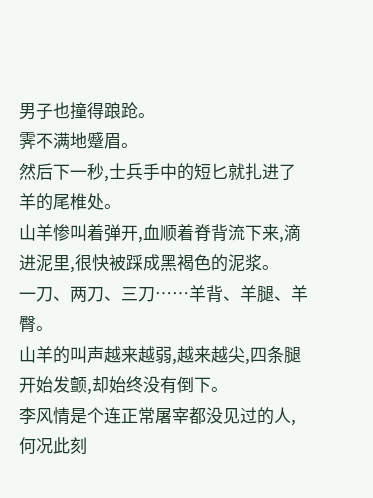男子也撞得踉跄。
霁不满地蹙眉。
然后下一秒,士兵手中的短匕就扎进了羊的尾椎处。
山羊惨叫着弹开,血顺着脊背流下来,滴进泥里,很快被踩成黑褐色的泥浆。
一刀、两刀、三刀……羊背、羊腿、羊臀。
山羊的叫声越来越弱,越来越尖,四条腿开始发颤,却始终没有倒下。
李风情是个连正常屠宰都没见过的人,何况此刻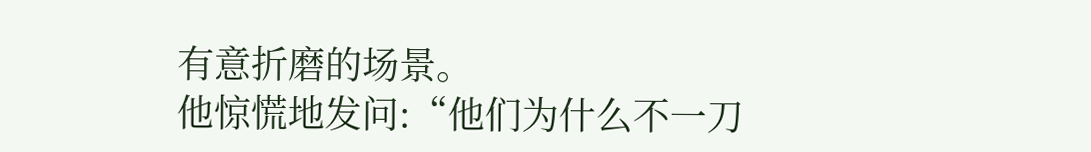有意折磨的场景。
他惊慌地发问:“他们为什么不一刀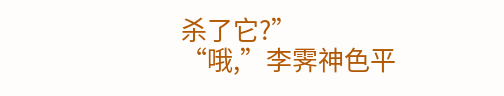杀了它?”
“哦,”李霁神色平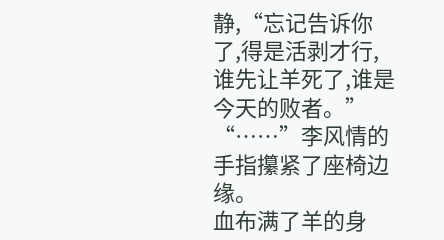静,“忘记告诉你了,得是活剥才行,谁先让羊死了,谁是今天的败者。”
“……”李风情的手指攥紧了座椅边缘。
血布满了羊的身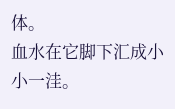体。
血水在它脚下汇成小小一洼。